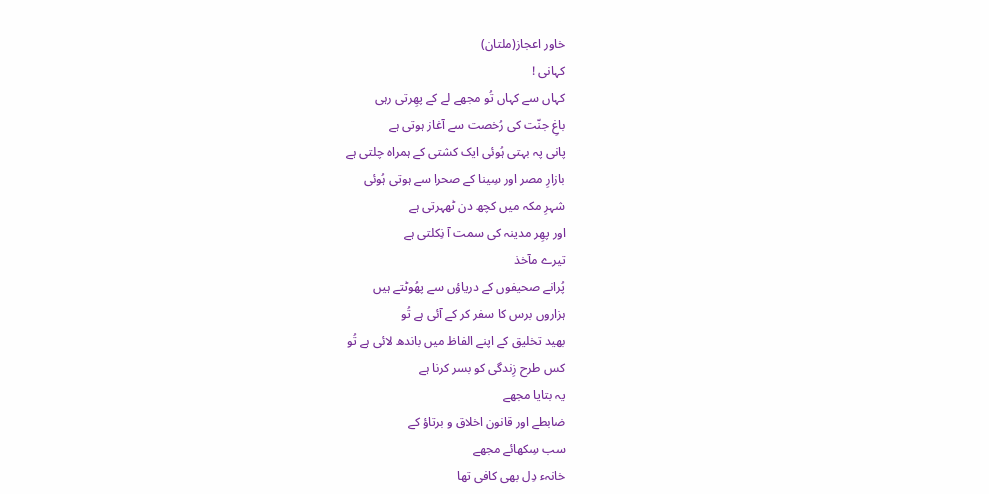خاور اعجاز(ملتان)
کہانی !
کہاں سے کہاں تُو مجھے لے کے پھِرتی رہی
باغِ جنّت کی رُخصت سے آغاز ہوتی ہے
پانی پہ بہتی ہُوئی ایک کشتی کے ہمراہ چلتی ہے
بازارِ مصر اور سِینا کے صحرا سے ہوتی ہُوئی
شہرِ مکہ میں کچھ دن ٹھہرتی ہے
اور پھِر مدینہ کی سمت آ نِکلتی ہے
تیرے مآخذ
پُرانے صحیفوں کے دریاؤں سے پھُوٹتے ہیں
ہزاروں برس کا سفر کر کے آئی ہے تُو
بھید تخلیق کے اپنے الفاظ میں باندھ لائی ہے تُو
کس طرح زِندگی کو بسر کرنا ہے
یہ بتایا مجھے
ضابطے اور قانون اخلاق و برتاؤ کے
سب سِکھائے مجھے
خانہء دِل بھی کافی تھا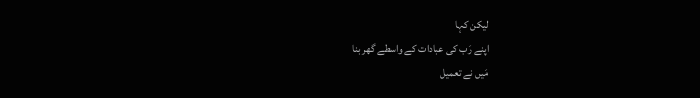لیکن کہا
اپنے رَب کی عبادات کے واسطے گھر بنا
مَیں نے تعمیل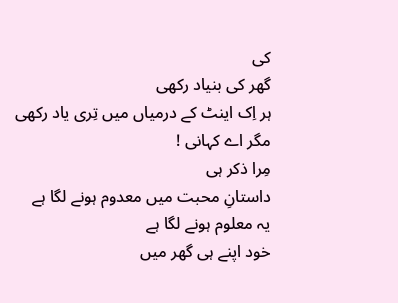کی
گھر کی بنیاد رکھی
ہر اِک اینٹ کے درمیاں میں تِری یاد رکھی
مگر اے کہانی !
مِرا ذکر ہی
داستانِ محبت میں معدوم ہونے لگا ہے
یہ معلوم ہونے لگا ہے
خود اپنے ہی گھر میں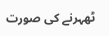ٹھہرنے کی صورت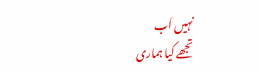نہیں اَب
تجھے کیا ہماری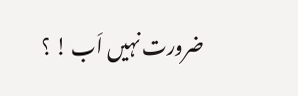ضرورت نہیں اَب ! ؟